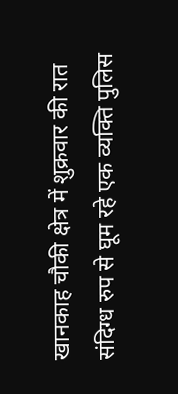खानकाह चौकी क्षेत्र में शुक्रवार की रात संदिग्ध रुप से घूम रहे एक व्यक्ति पुलिस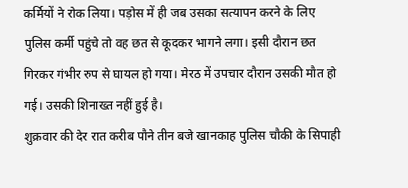कर्मियों ने रोक लिया। पड़ोस में ही जब उसका सत्यापन करने के लिए पुलिस कर्मी पहुंचे तो वह छत से कूदकर भागने लगा। इसी दौरान छत गिरकर गंभीर रुप से घायल हो गया। मेरठ में उपचार दौरान उसकी मौत हो गई। उसकी शिनाख्त नहीं हुई है।
शुक्रवार की देर रात करीब पौने तीन बजे खानकाह पुलिस चौकी के सिपाही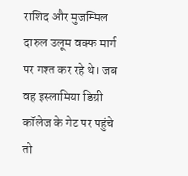राशिद और मुजम्मिल दारुल उलूम वक्फ मार्ग पर गश्त कर रहे थे। जब वह इस्लामिया डिग्री कॉलेज के गेट पर पहुंचे तो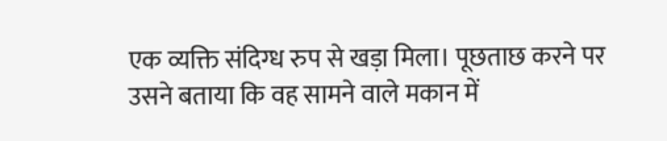एक व्यक्ति संदिग्ध रुप से खड़ा मिला। पूछताछ करने पर उसने बताया कि वह सामने वाले मकान में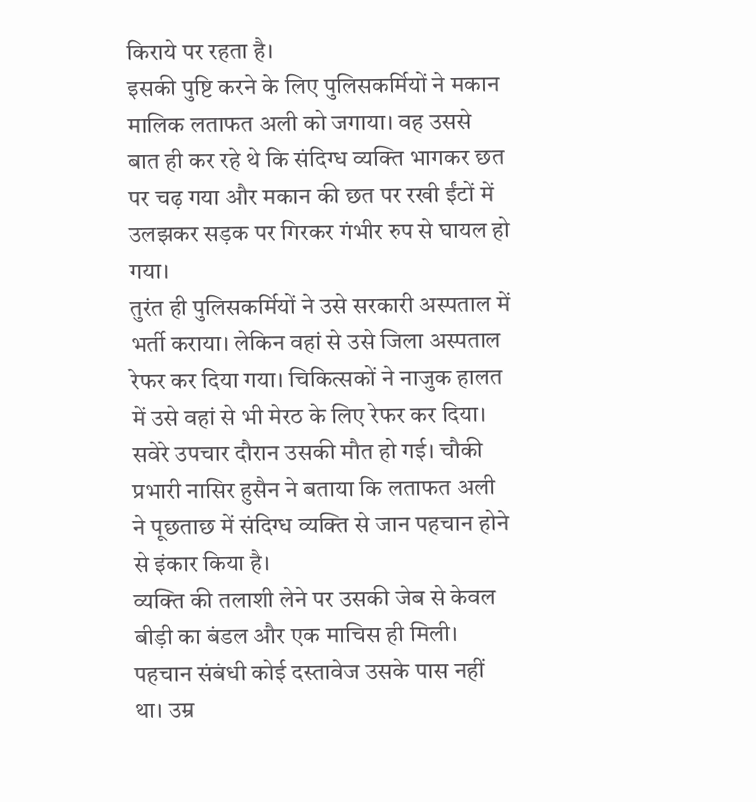किराये पर रहता है।
इसकी पुष्टि करने के लिए पुलिसकर्मियों ने मकान मालिक लताफत अली को जगाया। वह उससे बात ही कर रहे थे कि संदिग्ध व्यक्ति भागकर छत पर चढ़ गया और मकान की छत पर रखी ईंटों में उलझकर सड़क पर गिरकर गंभीर रुप से घायल हो गया।
तुरंत ही पुलिसकर्मियों ने उसे सरकारी अस्पताल में भर्ती कराया। लेकिन वहां से उसे जिला अस्पताल रेफर कर दिया गया। चिकित्सकों ने नाजुक हालत में उसे वहां से भी मेरठ के लिए रेफर कर दिया। सवेरे उपचार दौरान उसकी मौत हो गई। चौकी प्रभारी नासिर हुसैन ने बताया कि लताफत अली ने पूछताछ में संदिग्ध व्यक्ति से जान पहचान होने से इंकार किया है।
व्यक्ति की तलाशी लेने पर उसकी जेब से केवल बीड़ी का बंडल और एक माचिस ही मिली। पहचान संबंधी कोई दस्तावेज उसके पास नहीं था। उम्र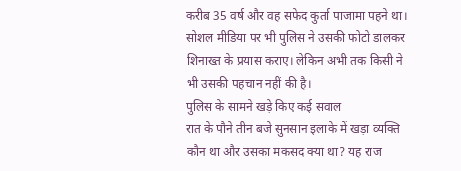करीब 35 वर्ष और वह सफेद कुर्ता पाजामा पहने था। सोशल मीडिया पर भी पुलिस ने उसकी फोटो डालकर शिनाख्त के प्रयास कराए। लेकिन अभी तक किसी ने भी उसकी पहचान नहीं की है।
पुलिस के सामने खड़े किए कई सवाल
रात के पौने तीन बजे सुनसान इलाके में खड़ा व्यक्ति कौन था और उसका मकसद क्या था? यह राज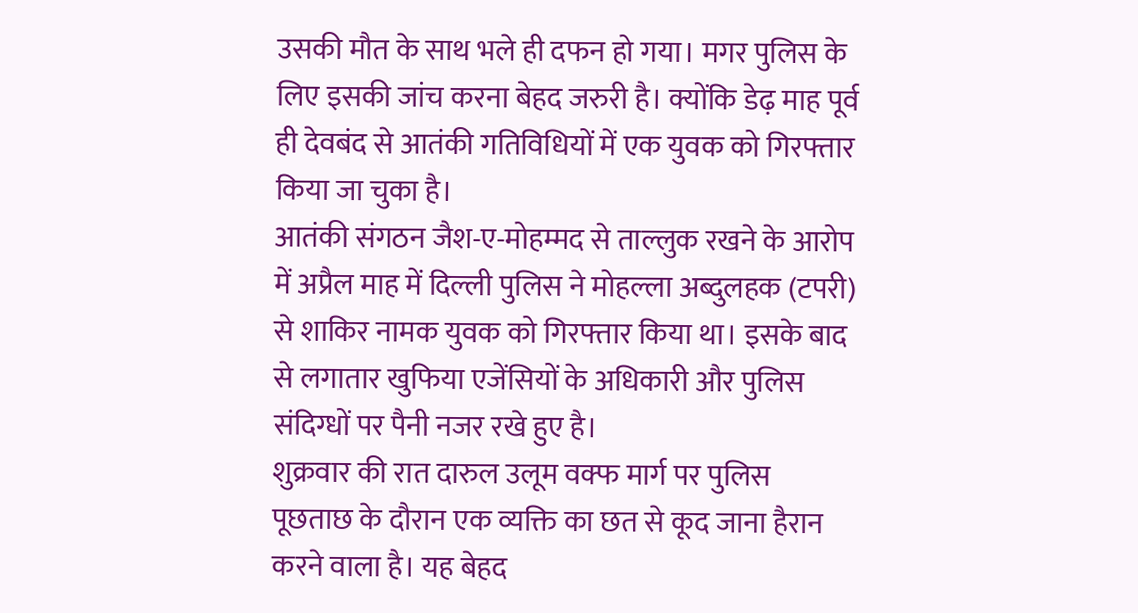उसकी मौत के साथ भले ही दफन हो गया। मगर पुलिस के लिए इसकी जांच करना बेहद जरुरी है। क्योंकि डेढ़ माह पूर्व ही देवबंद से आतंकी गतिविधियों में एक युवक को गिरफ्तार किया जा चुका है।
आतंकी संगठन जैश-ए-मोहम्मद से ताल्लुक रखने के आरोप में अप्रैल माह में दिल्ली पुलिस ने मोहल्ला अब्दुलहक (टपरी) से शाकिर नामक युवक को गिरफ्तार किया था। इसके बाद से लगातार खुफिया एजेंसियों के अधिकारी और पुलिस संदिग्धों पर पैनी नजर रखे हुए है।
शुक्रवार की रात दारुल उलूम वक्फ मार्ग पर पुलिस पूछताछ के दौरान एक व्यक्ति का छत से कूद जाना हैरान करने वाला है। यह बेहद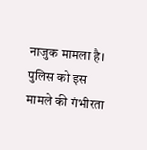नाजुक मामला है। पुलिस को इस मामले की गंभीरता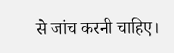से जांच करनी चाहिए।